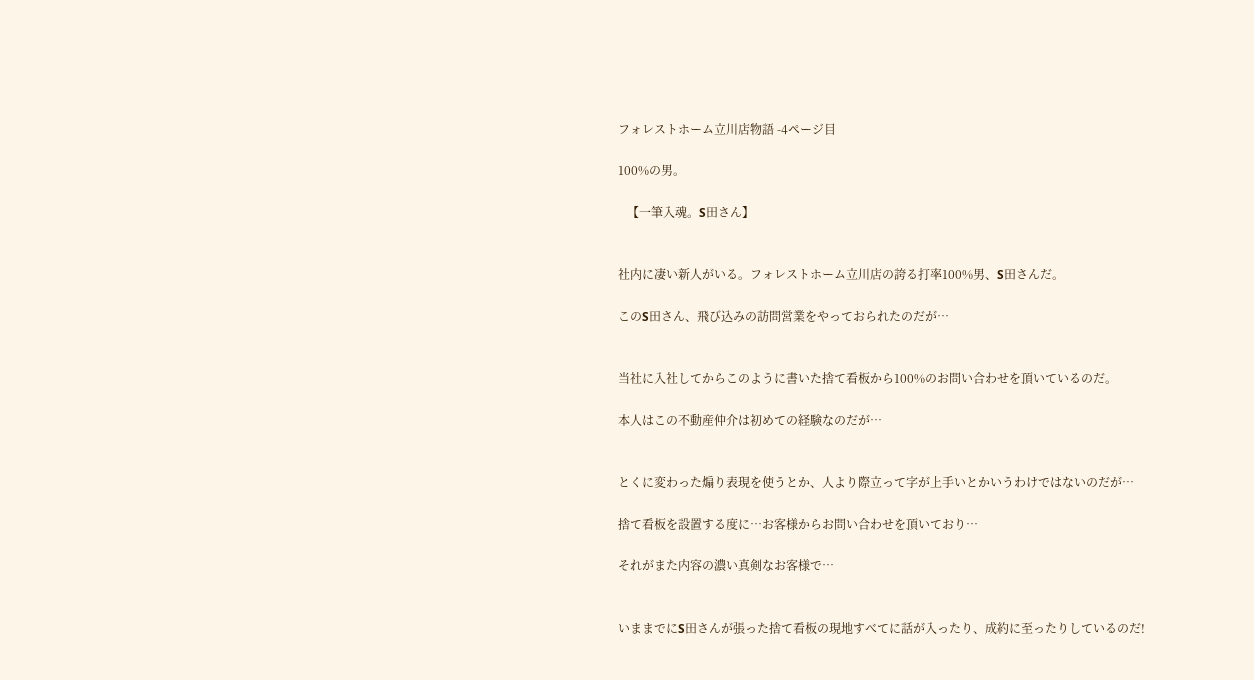フォレストホーム立川店物語 -4ページ目

100%の男。

   【一筆入魂。S田さん】


社内に凄い新人がいる。フォレストホーム立川店の誇る打率100%男、S田さんだ。

このS田さん、飛び込みの訪問営業をやっておられたのだが…


当社に入社してからこのように書いた捨て看板から100%のお問い合わせを頂いているのだ。

本人はこの不動産仲介は初めての経験なのだが…


とくに変わった煽り表現を使うとか、人より際立って字が上手いとかいうわけではないのだが…

捨て看板を設置する度に…お客様からお問い合わせを頂いており…

それがまた内容の濃い真剣なお客様で…


いままでにS田さんが張った捨て看板の現地すべてに話が入ったり、成約に至ったりしているのだ!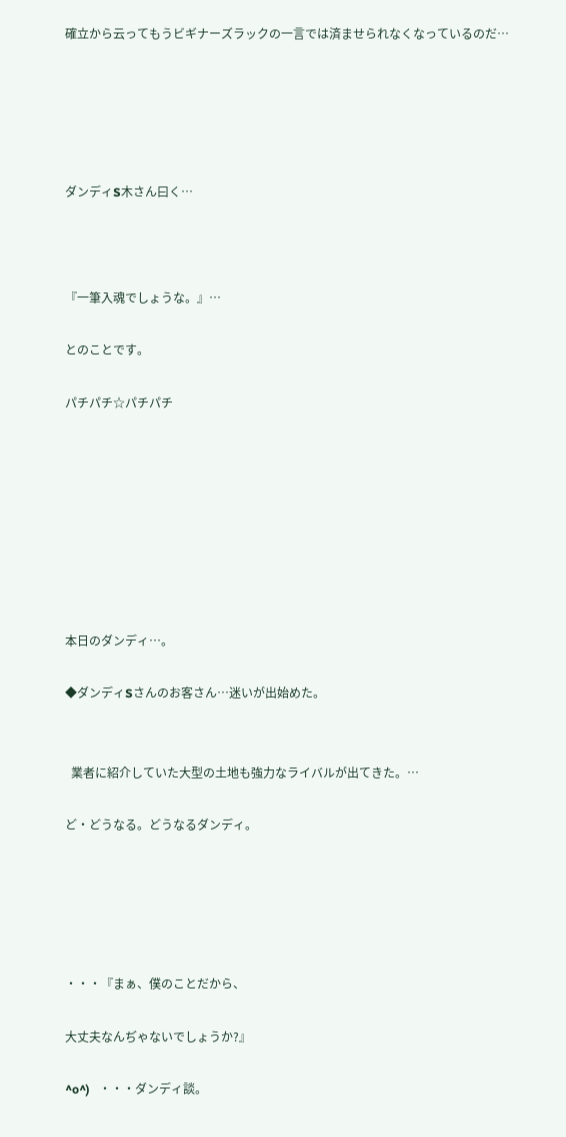確立から云ってもうビギナーズラックの一言では済ませられなくなっているのだ…





ダンディS木さん曰く…



『一筆入魂でしょうな。』…

とのことです。

パチパチ☆パチパチ








本日のダンディ…。

◆ダンディSさんのお客さん…迷いが出始めた。


  業者に紹介していた大型の土地も強力なライバルが出てきた。…

ど・どうなる。どうなるダンディ。





・・・『まぁ、僕のことだから、

大丈夫なんぢゃないでしょうか?』

^o^)   ・・・ダンディ談。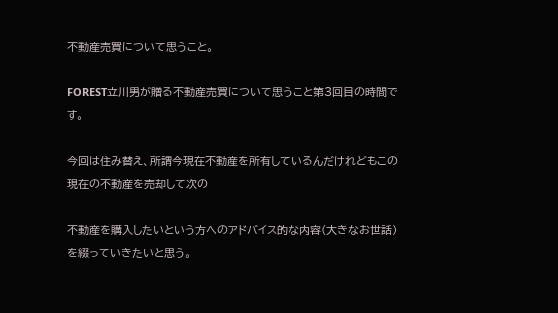不動産売買について思うこと。

FOREST立川男が贈る不動産売買について思うこと第3回目の時間です。

今回は住み替え、所謂今現在不動産を所有しているんだけれどもこの現在の不動産を売却して次の

不動産を購入したいという方へのアドバイス的な内容(大きなお世話)を綴っていきたいと思う。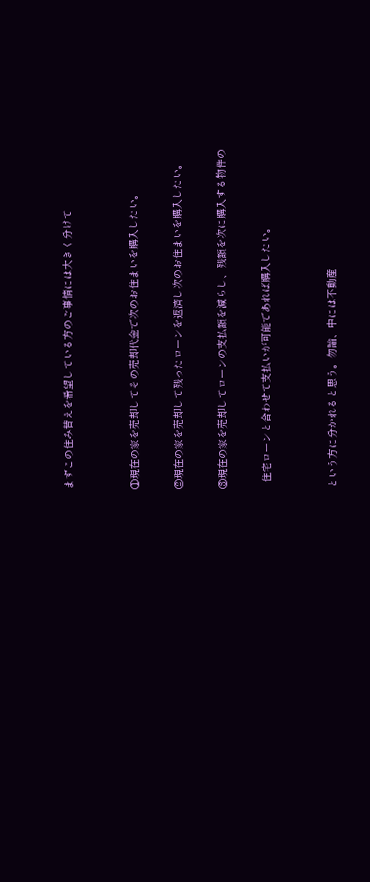まずこの住み替えを希望している方のご事情には大きく分けて


①現在の家を売却してその売却代金で次のお住まいを購入したい。

②現在の家を売却して残ったローンを返済し次のお住まいを購入したい。

③現在の家を売却してローンの支払額を減らし、残額を次に購入する物件の

  住宅ローンと合わせて支払いが可能であれば購入したい。


という方に分かれると思う。勿論、中には不動産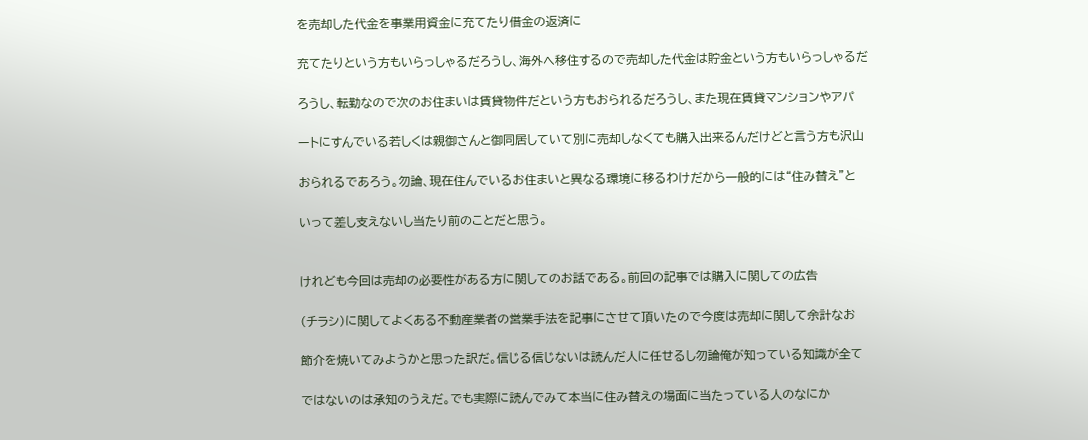を売却した代金を事業用資金に充てたり借金の返済に

充てたりという方もいらっしゃるだろうし、海外へ移住するので売却した代金は貯金という方もいらっしゃるだ

ろうし、転勤なので次のお住まいは賃貸物件だという方もおられるだろうし、また現在賃貸マンションやアパ

ートにすんでいる若しくは親御さんと御同居していて別に売却しなくても購入出来るんだけどと言う方も沢山

おられるであろう。勿論、現在住んでいるお住まいと異なる環境に移るわけだから一般的には“住み替え”と

いって差し支えないし当たり前のことだと思う。


けれども今回は売却の必要性がある方に関してのお話である。前回の記事では購入に関しての広告

(チラシ)に関してよくある不動産業者の営業手法を記事にさせて頂いたので今度は売却に関して余計なお

節介を焼いてみようかと思った訳だ。信じる信じないは読んだ人に任せるし勿論俺が知っている知識が全て

ではないのは承知のうえだ。でも実際に読んでみて本当に住み替えの場面に当たっている人のなにか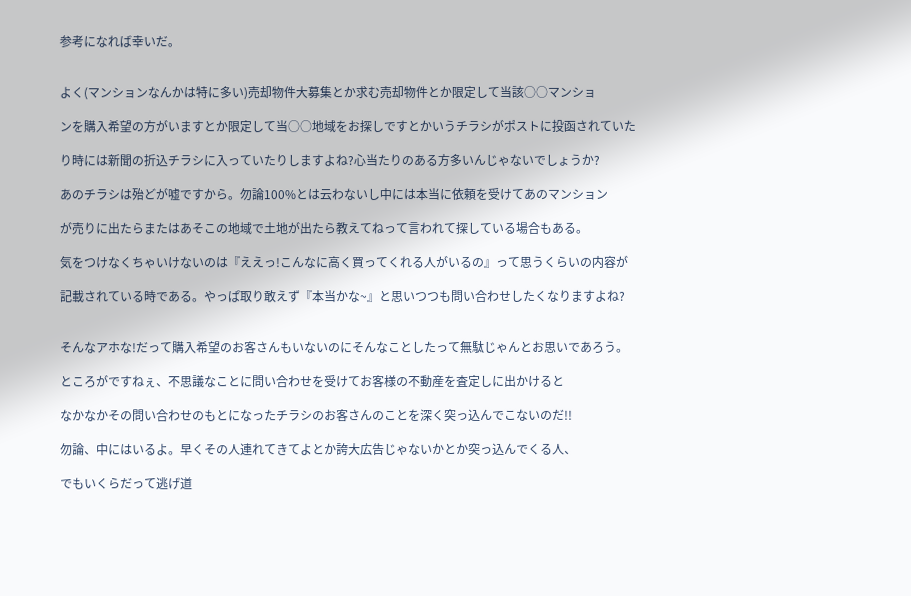参考になれば幸いだ。


よく(マンションなんかは特に多い)売却物件大募集とか求む売却物件とか限定して当該○○マンショ

ンを購入希望の方がいますとか限定して当○○地域をお探しですとかいうチラシがポストに投函されていた

り時には新聞の折込チラシに入っていたりしますよね?心当たりのある方多いんじゃないでしょうか?

あのチラシは殆どが嘘ですから。勿論100%とは云わないし中には本当に依頼を受けてあのマンション

が売りに出たらまたはあそこの地域で土地が出たら教えてねって言われて探している場合もある。

気をつけなくちゃいけないのは『ええっ!こんなに高く買ってくれる人がいるの』って思うくらいの内容が

記載されている時である。やっぱ取り敢えず『本当かな~』と思いつつも問い合わせしたくなりますよね?


そんなアホな!だって購入希望のお客さんもいないのにそんなことしたって無駄じゃんとお思いであろう。

ところがですねぇ、不思議なことに問い合わせを受けてお客様の不動産を査定しに出かけると

なかなかその問い合わせのもとになったチラシのお客さんのことを深く突っ込んでこないのだ!!

勿論、中にはいるよ。早くその人連れてきてよとか誇大広告じゃないかとか突っ込んでくる人、

でもいくらだって逃げ道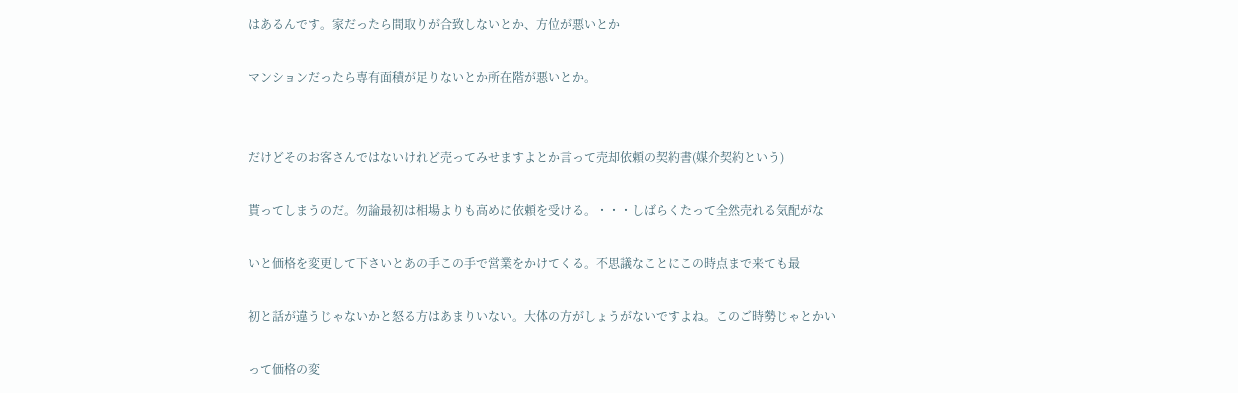はあるんです。家だったら間取りが合致しないとか、方位が悪いとか

マンションだったら専有面積が足りないとか所在階が悪いとか。


だけどそのお客さんではないけれど売ってみせますよとか言って売却依頼の契約書(媒介契約という)

貰ってしまうのだ。勿論最初は相場よりも高めに依頼を受ける。・・・しばらくたって全然売れる気配がな

いと価格を変更して下さいとあの手この手で営業をかけてくる。不思議なことにこの時点まで来ても最

初と話が違うじゃないかと怒る方はあまりいない。大体の方がしょうがないですよね。このご時勢じゃとかい

って価格の変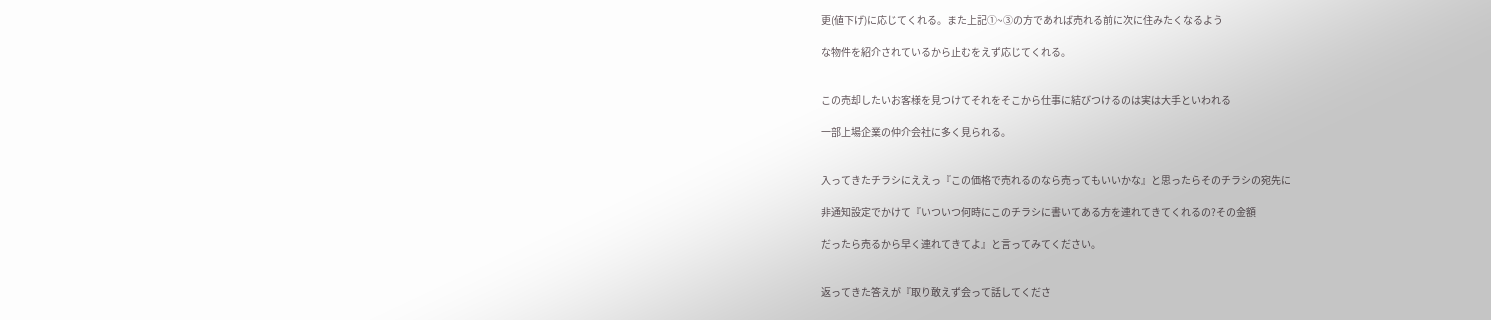更(値下げ)に応じてくれる。また上記①~③の方であれば売れる前に次に住みたくなるよう

な物件を紹介されているから止むをえず応じてくれる。


この売却したいお客様を見つけてそれをそこから仕事に結びつけるのは実は大手といわれる

一部上場企業の仲介会社に多く見られる。


入ってきたチラシにええっ『この価格で売れるのなら売ってもいいかな』と思ったらそのチラシの宛先に

非通知設定でかけて『いついつ何時にこのチラシに書いてある方を連れてきてくれるの?その金額

だったら売るから早く連れてきてよ』と言ってみてください。


返ってきた答えが『取り敢えず会って話してくださ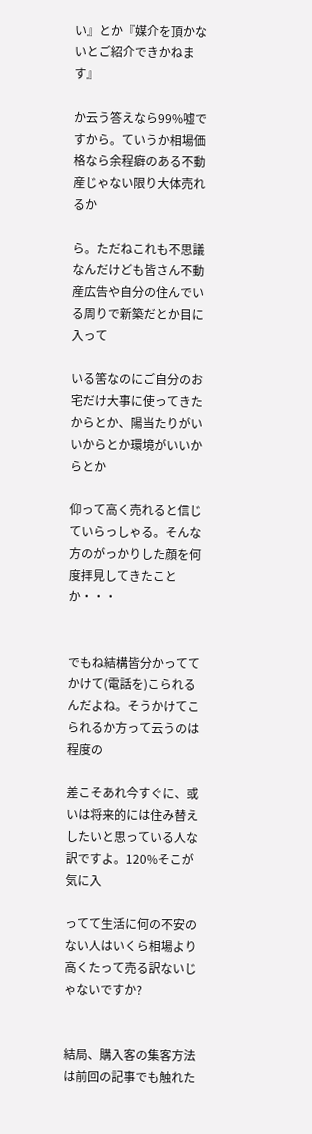い』とか『媒介を頂かないとご紹介できかねます』

か云う答えなら99%嘘ですから。ていうか相場価格なら余程癖のある不動産じゃない限り大体売れるか

ら。ただねこれも不思議なんだけども皆さん不動産広告や自分の住んでいる周りで新築だとか目に入って

いる筈なのにご自分のお宅だけ大事に使ってきたからとか、陽当たりがいいからとか環境がいいからとか

仰って高く売れると信じていらっしゃる。そんな方のがっかりした顔を何度拝見してきたことか・・・


でもね結構皆分かっててかけて(電話を)こられるんだよね。そうかけてこられるか方って云うのは程度の

差こそあれ今すぐに、或いは将来的には住み替えしたいと思っている人な訳ですよ。120%そこが気に入

ってて生活に何の不安のない人はいくら相場より高くたって売る訳ないじゃないですか?


結局、購入客の集客方法は前回の記事でも触れた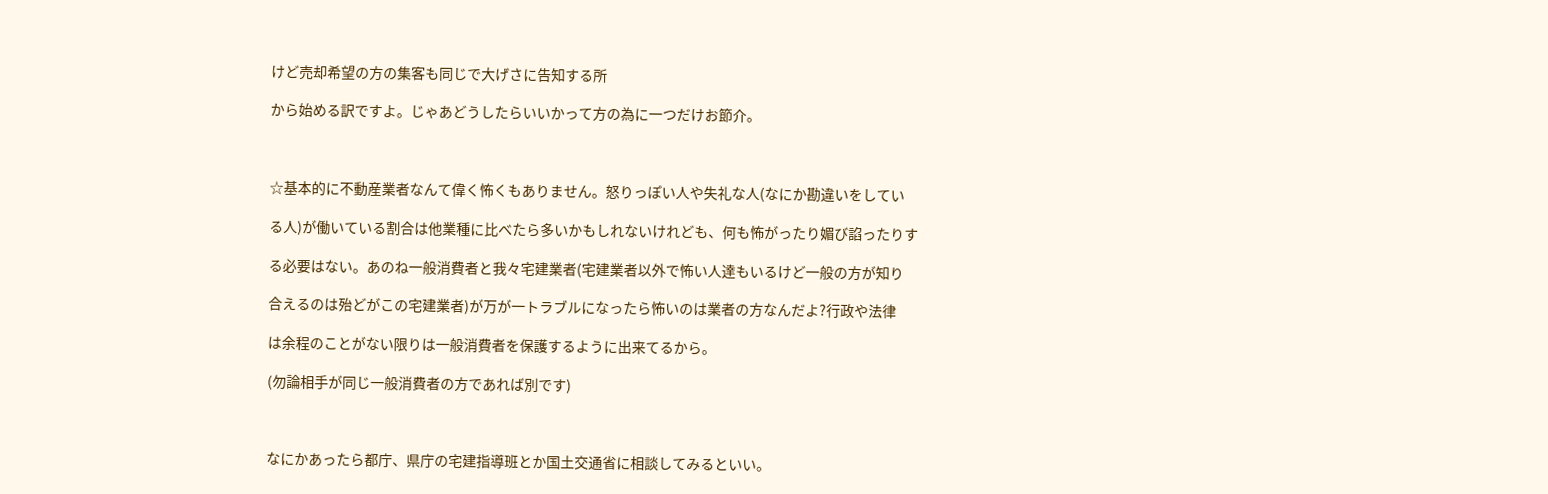けど売却希望の方の集客も同じで大げさに告知する所

から始める訳ですよ。じゃあどうしたらいいかって方の為に一つだけお節介。



☆基本的に不動産業者なんて偉く怖くもありません。怒りっぽい人や失礼な人(なにか勘違いをしてい

る人)が働いている割合は他業種に比べたら多いかもしれないけれども、何も怖がったり媚び諂ったりす

る必要はない。あのね一般消費者と我々宅建業者(宅建業者以外で怖い人達もいるけど一般の方が知り

合えるのは殆どがこの宅建業者)が万が一トラブルになったら怖いのは業者の方なんだよ?行政や法律

は余程のことがない限りは一般消費者を保護するように出来てるから。

(勿論相手が同じ一般消費者の方であれば別です)



なにかあったら都庁、県庁の宅建指導班とか国土交通省に相談してみるといい。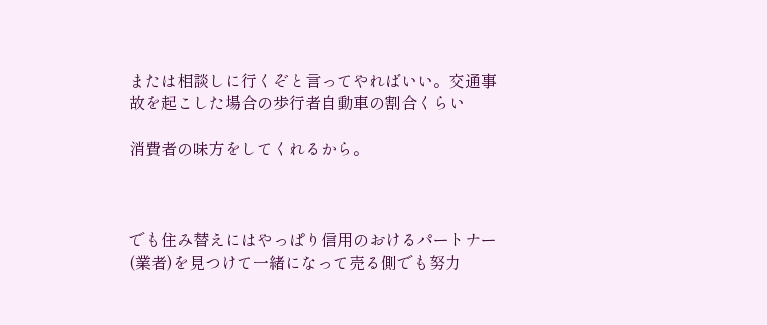または相談しに行くぞと言ってやればいい。交通事故を起こした場合の歩行者自動車の割合くらい

消費者の味方をしてくれるから。



でも住み替えにはやっぱり信用のおけるパートナー(業者)を見つけて一緒になって売る側でも努力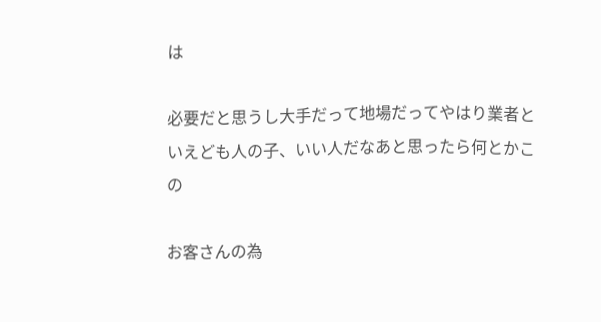は

必要だと思うし大手だって地場だってやはり業者といえども人の子、いい人だなあと思ったら何とかこの

お客さんの為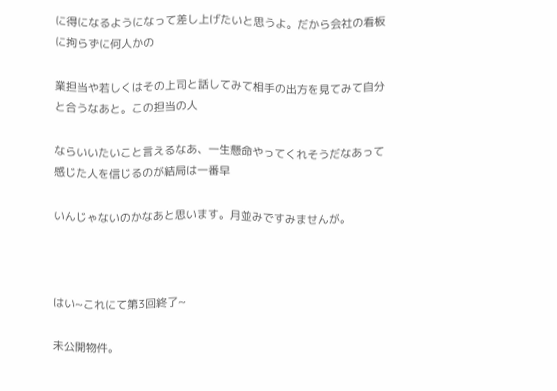に得になるようになって差し上げたいと思うよ。だから会社の看板に拘らずに何人かの

業担当や若しくはその上司と話してみて相手の出方を見てみて自分と合うなあと。この担当の人

ならいいたいこと言えるなあ、一生懸命やってくれそうだなあって感じた人を信じるのが結局は一番早

いんじゃないのかなあと思います。月並みですみませんが。



はい~これにて第3回終了~

未公開物件。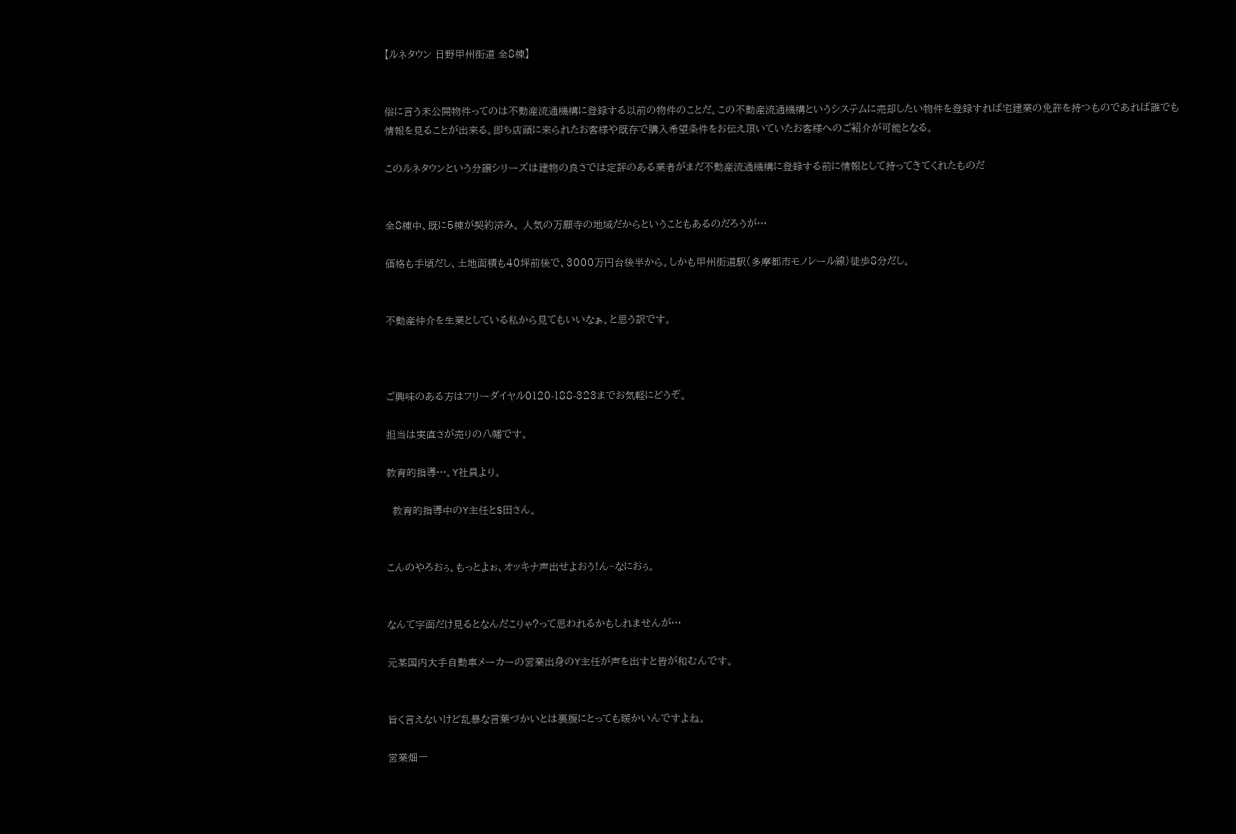【ルネタウン 日野甲州街道 全8棟】


俗に言う未公開物件ってのは不動産流通機構に登録する以前の物件のことだ。この不動産流通機構というシステムに売却したい物件を登録すれば宅建業の免許を持つものであれば誰でも情報を見ることが出来る。即ち店頭に来られたお客様や既存で購入希望条件をお伝え頂いていたお客様へのご紹介が可能となる。

このルネタウンという分譲シリーズは建物の良さでは定評のある業者がまだ不動産流通機構に登録する前に情報として持ってきてくれたものだ


全8棟中、既に5棟が契約済み。 人気の万願寺の地域だからということもあるのだろうが…

価格も手頃だし、土地面積も40坪前後で、3000万円台後半から。しかも甲州街道駅(多摩都市モノレール線)徒歩8分だし。


不動産仲介を生業としている私から見てもいいなぁ。と思う訳です。



ご興味のある方はフリーダイヤル0120-188-323までお気軽にどうぞ。

担当は実直さが売りの八幡です。

教育的指導…。Y社員より。

  教育的指導中のY主任とS田さん。


こんのやろおぅ。もっとよぉ、オッキナ声出せよおう!ん~なにおぅ。


なんて字面だけ見るとなんだこりゃ?って思われるかもしれませんが…

元某国内大手自動車メーカーの営業出身のY主任が声を出すと皆が和むんです。


旨く言えないけど乱暴な言葉づかいとは裏腹にとっても暖かいんですよね。

営業畑一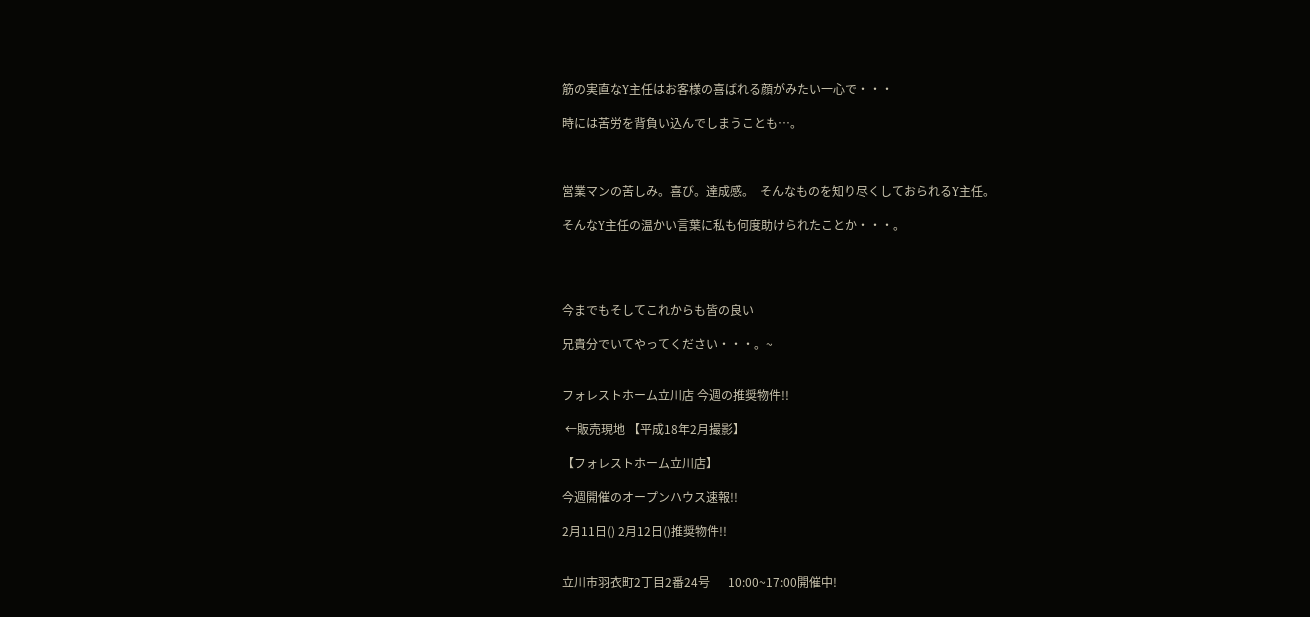筋の実直なY主任はお客様の喜ばれる顔がみたい一心で・・・

時には苦労を背負い込んでしまうことも…。



営業マンの苦しみ。喜び。達成感。  そんなものを知り尽くしておられるY主任。

そんなY主任の温かい言葉に私も何度助けられたことか・・・。




今までもそしてこれからも皆の良い

兄貴分でいてやってください・・・。~


フォレストホーム立川店 今週の推奨物件!!

 ←販売現地 【平成18年2月撮影】

【フォレストホーム立川店】

今週開催のオープンハウス速報!!

2月11日() 2月12日()推奨物件!!


立川市羽衣町2丁目2番24号      10:00~17:00開催中!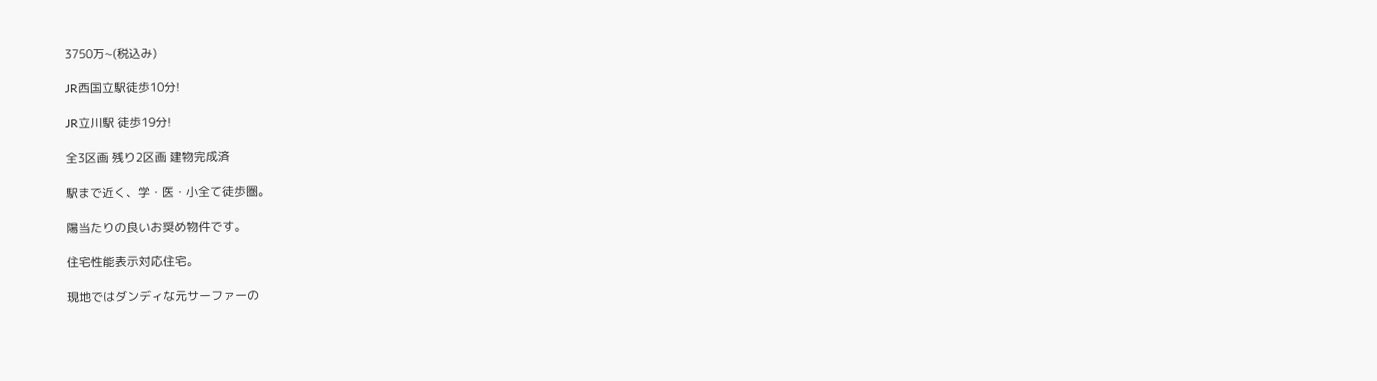3750万~(税込み)

JR西国立駅徒歩10分!

JR立川駅 徒歩19分!

全3区画 残り2区画 建物完成済

駅まで近く、学・医・小全て徒歩圏。

陽当たりの良いお奨め物件です。

住宅性能表示対応住宅。

現地ではダンディな元サーファーの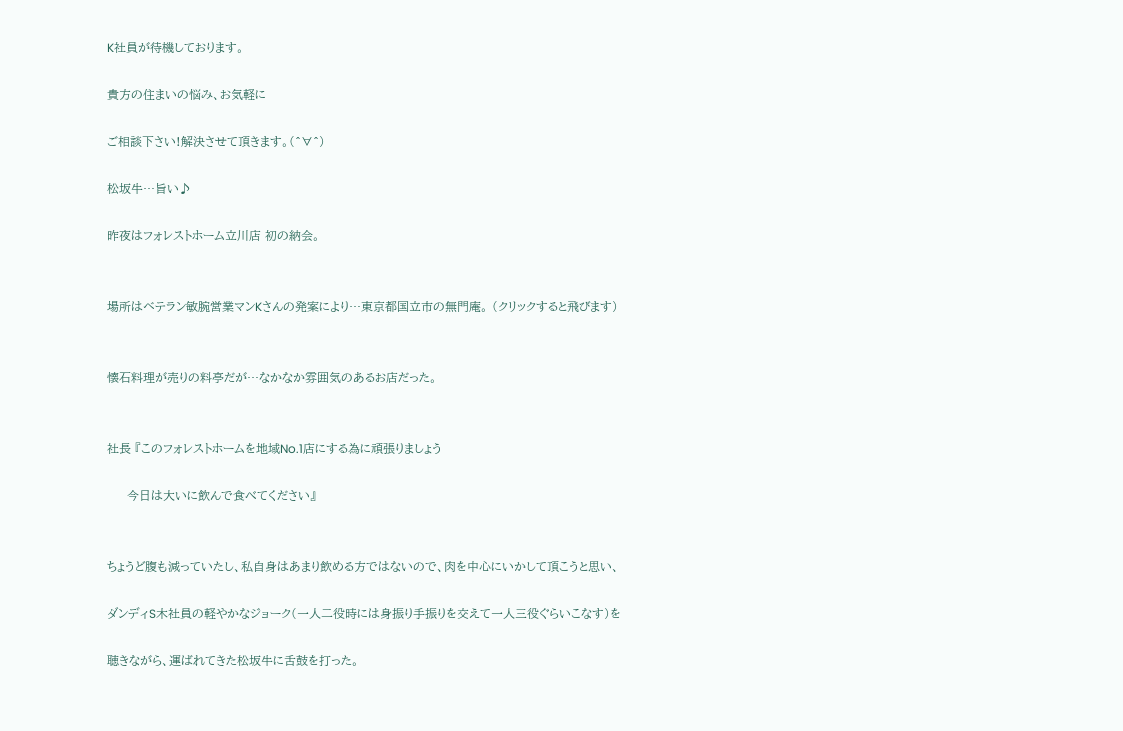K社員が待機しております。

貴方の住まいの悩み、お気軽に

ご相談下さい!解決させて頂きます。(^∀^)

松坂牛…旨い♪

昨夜はフォレストホーム立川店 初の納会。


場所はベテラン敏腕営業マンKさんの発案により…東京都国立市の無門庵。 (クリックすると飛びます)


懐石料理が売りの料亭だが…なかなか雰囲気のあるお店だった。


社長 『このフォレストホームを地域No.1店にする為に頑張りましょう

     今日は大いに飲んで食べてください』


ちょうど腹も減っていたし、私自身はあまり飲める方ではないので、肉を中心にいかして頂こうと思い、

ダンディS木社員の軽やかなジョーク(一人二役時には身振り手振りを交えて一人三役ぐらいこなす)を

聴きながら、運ばれてきた松坂牛に舌鼓を打った。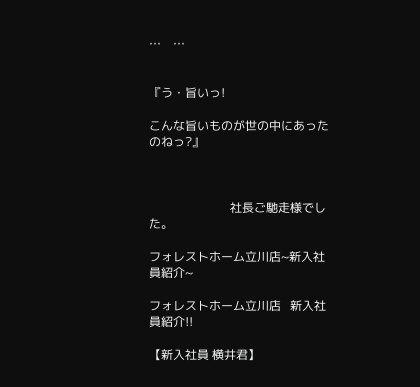…    …


『う・旨いっ!

こんな旨いものが世の中にあったのねっ?』



                           社長ご馳走様でした。

フォレストホーム立川店~新入社員紹介~

フォレストホーム立川店   新入社員紹介!!

【新入社員 横井君】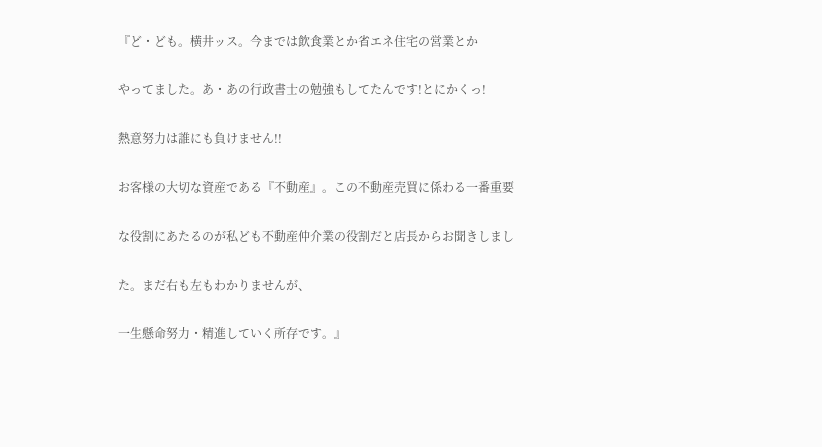『ど・ども。横井ッス。今までは飲食業とか省エネ住宅の営業とか

やってました。あ・あの行政書士の勉強もしてたんです!とにかくっ!

熱意努力は誰にも負けません!!

お客様の大切な資産である『不動産』。この不動産売買に係わる一番重要

な役割にあたるのが私ども不動産仲介業の役割だと店長からお聞きしまし

た。まだ右も左もわかりませんが、

一生懸命努力・精進していく所存です。』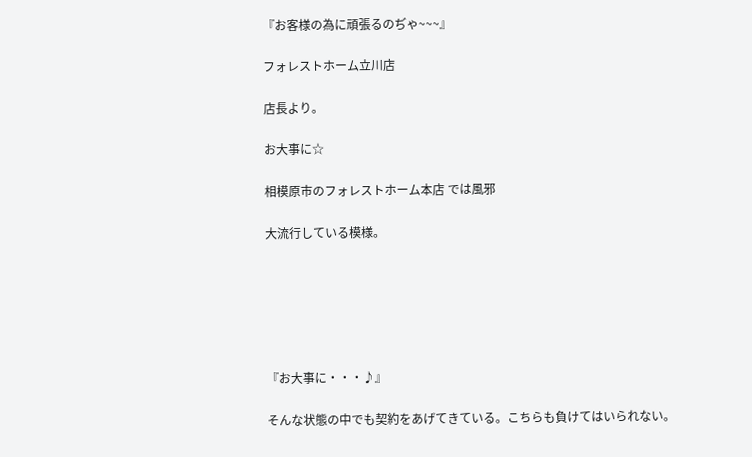『お客様の為に頑張るのぢゃ~~~』

フォレストホーム立川店

店長より。

お大事に☆

相模原市のフォレストホーム本店 では風邪

大流行している模様。






『お大事に・・・♪』

そんな状態の中でも契約をあげてきている。こちらも負けてはいられない。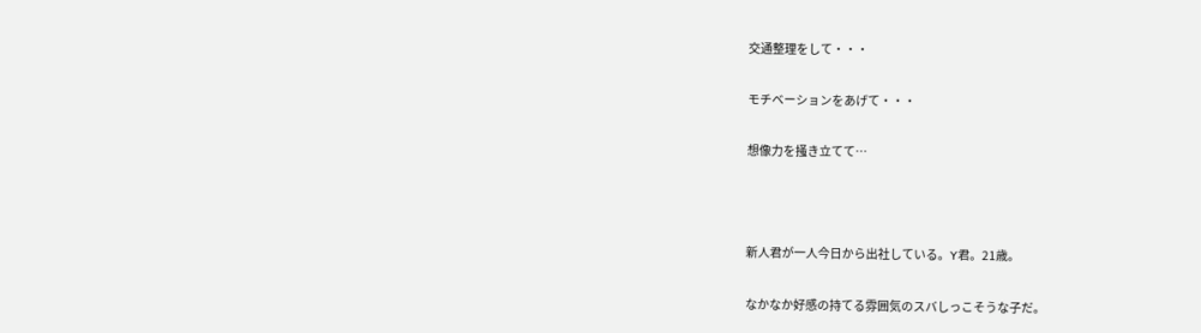交通整理をして・・・

モチベーションをあげて・・・

想像力を掻き立てて…



新人君が一人今日から出社している。Y君。21歳。

なかなか好感の持てる雰囲気のスバしっこそうな子だ。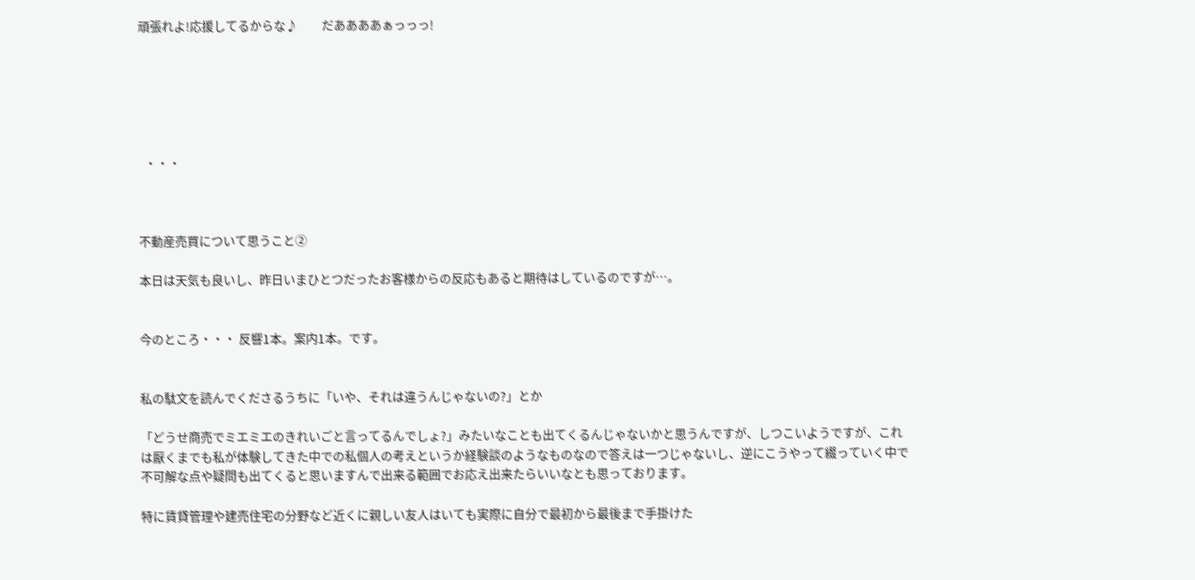頑張れよ!応援してるからな♪        だああああぁっっっ!






  ・・・



不動産売買について思うこと②

本日は天気も良いし、昨日いまひとつだったお客様からの反応もあると期待はしているのですが…。


今のところ・・・ 反響1本。案内1本。です。


私の駄文を読んでくださるうちに「いや、それは違うんじゃないの?」とか

「どうせ商売でミエミエのきれいごと言ってるんでしょ?」みたいなことも出てくるんじゃないかと思うんですが、しつこいようですが、これは厭くまでも私が体験してきた中での私個人の考えというか経験談のようなものなので答えは一つじゃないし、逆にこうやって綴っていく中で不可解な点や疑問も出てくると思いますんで出来る範囲でお応え出来たらいいなとも思っております。

特に賃貸管理や建売住宅の分野など近くに親しい友人はいても実際に自分で最初から最後まで手掛けた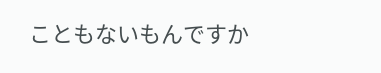こともないもんですか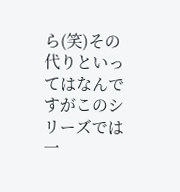ら(笑)その代りといってはなんですがこのシリーズでは一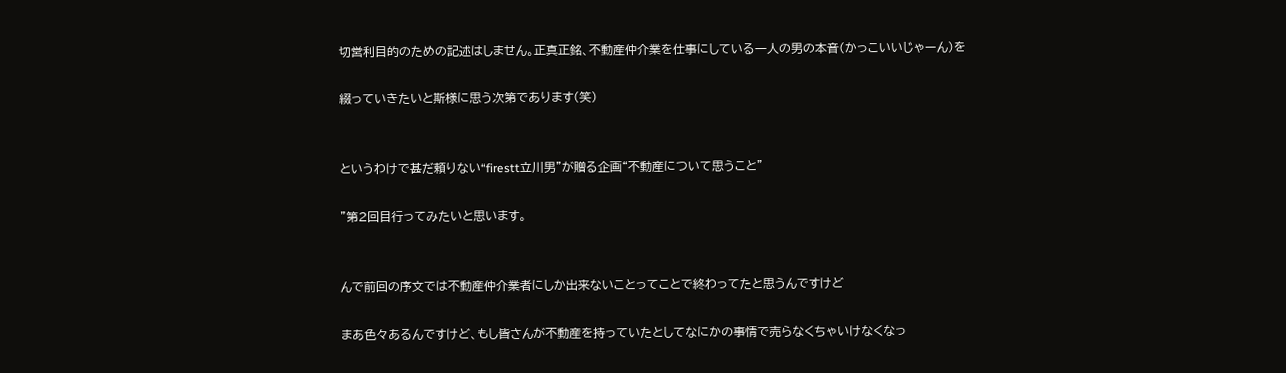切営利目的のための記述はしません。正真正銘、不動産仲介業を仕事にしている一人の男の本音(かっこいいじゃーん)を

綴っていきたいと斯様に思う次第であります(笑)


というわけで甚だ頼りない“firestt立川男”が贈る企画“不動産について思うこと”

”第2回目行ってみたいと思います。


んで前回の序文では不動産仲介業者にしか出来ないことってことで終わってたと思うんですけど

まあ色々あるんですけど、もし皆さんが不動産を持っていたとしてなにかの事情で売らなくちゃいけなくなっ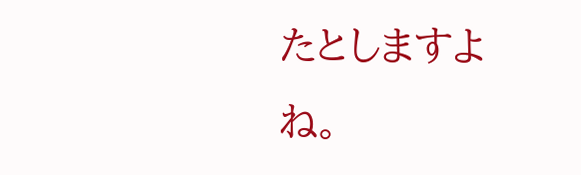たとしますよね。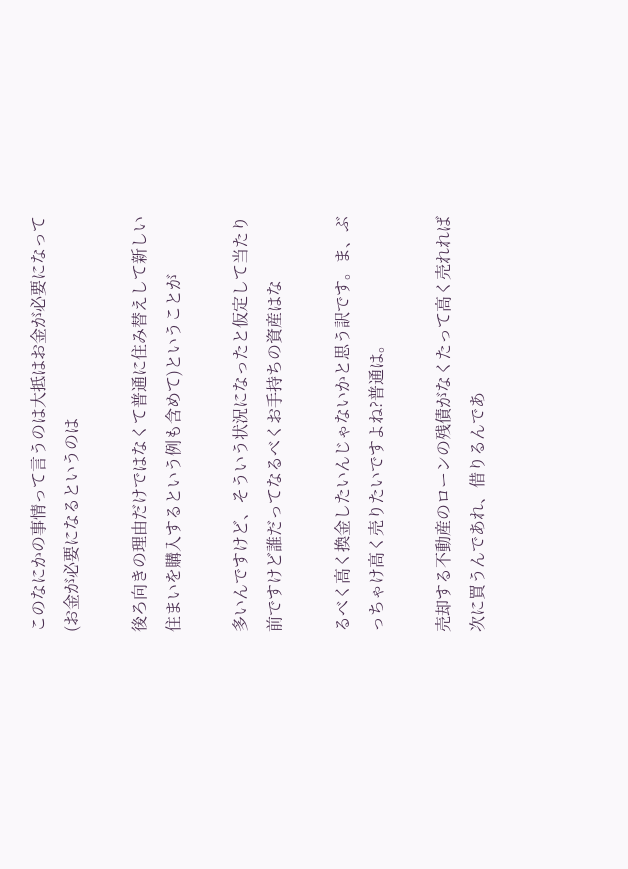このなにかの事情って言うのは大抵はお金が必要になって(お金が必要になるというのは

後ろ向きの理由だけではなくて普通に住み替えして新しい住まいを購入するという例も含めて)ということが

多いんですけど、そういう状況になったと仮定して当たり前ですけど誰だってなるべくお手持ちの資産はな

るべく高く換金したいんじゃないかと思う訳です。ま、ぶっちゃけ高く売りたいですよね?普通は。

売却する不動産のローンの残債がなくたって高く売れれば次に買うんであれ、借りるんであ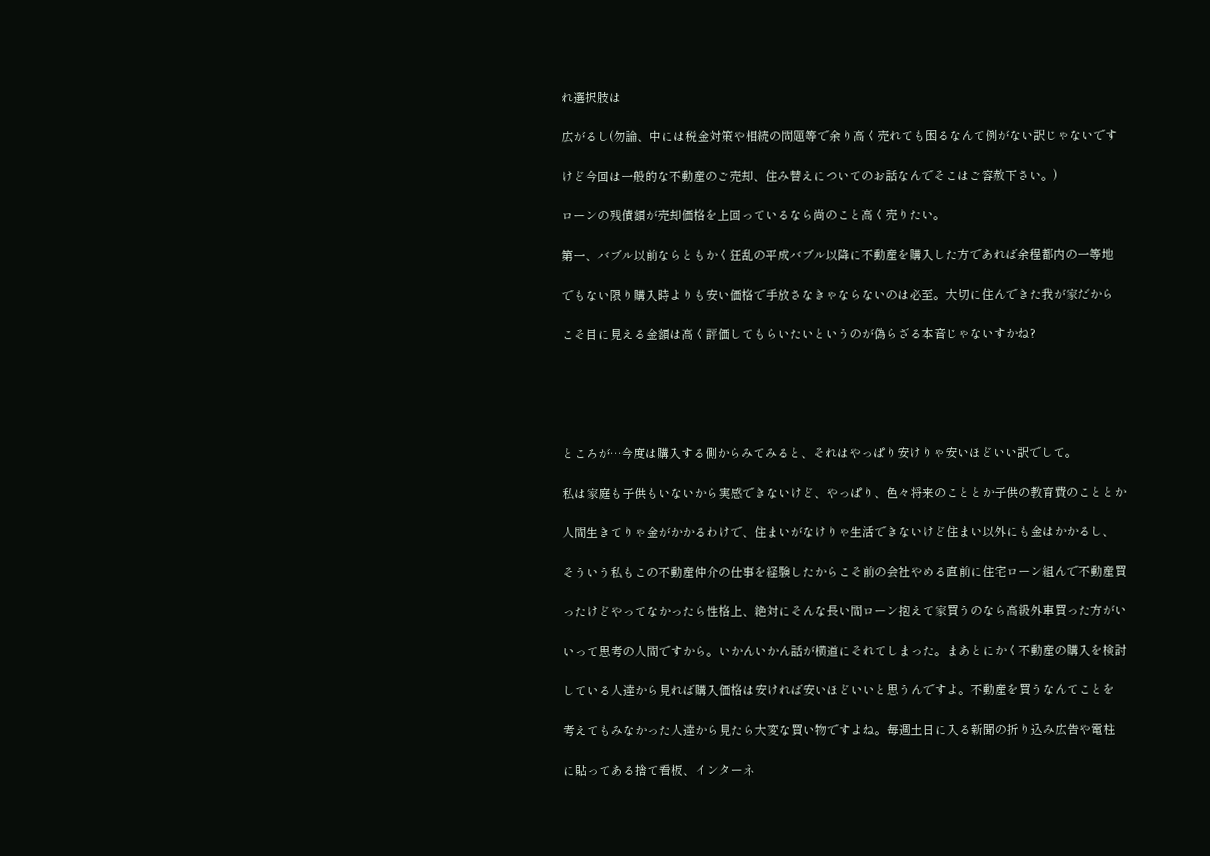れ選択肢は

広がるし(勿論、中には税金対策や相続の問題等で余り高く売れても困るなんて例がない訳じゃないです

けど今回は一般的な不動産のご売却、住み替えについてのお話なんでそこはご容赦下さい。)

ローンの残債額が売却価格を上回っているなら尚のこと高く売りたい。

第一、バブル以前ならともかく狂乱の平成バブル以降に不動産を購入した方であれば余程都内の一等地

でもない限り購入時よりも安い価格で手放さなきゃならないのは必至。大切に住んできた我が家だから

こそ目に見える金額は高く評価してもらいたいというのが偽らざる本音じゃないすかね?





ところが…今度は購入する側からみてみると、それはやっぱり安けりゃ安いほどいい訳でして。

私は家庭も子供もいないから実感できないけど、やっぱり、色々将来のこととか子供の教育費のこととか

人間生きてりゃ金がかかるわけで、住まいがなけりゃ生活できないけど住まい以外にも金はかかるし、

そういう私もこの不動産仲介の仕事を経験したからこそ前の会社やめる直前に住宅ローン組んで不動産買

ったけどやってなかったら性格上、絶対にそんな長い間ローン抱えて家買うのなら高級外車買った方がい

いって思考の人間ですから。いかんいかん話が横道にそれてしまった。まあとにかく不動産の購入を検討

している人達から見れば購入価格は安ければ安いほどいいと思うんですよ。不動産を買うなんてことを

考えてもみなかった人達から見たら大変な買い物ですよね。毎週土日に入る新聞の折り込み広告や電柱

に貼ってある捨て看板、インターネ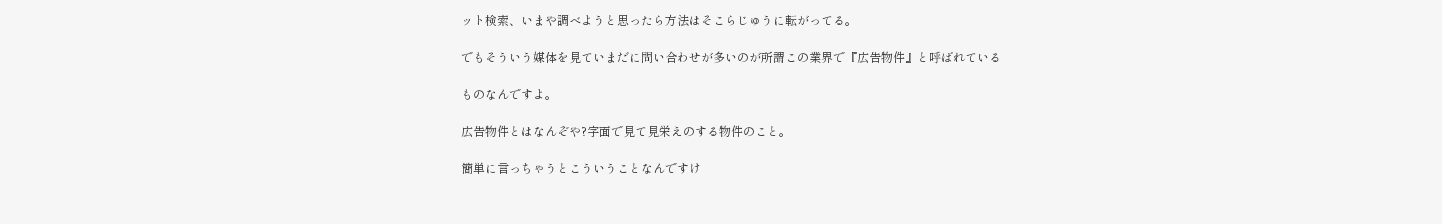ット検索、いまや調べようと思ったら方法はそこらじゅうに転がってる。

でもそういう媒体を見ていまだに問い合わせが多いのが所謂この業界で『広告物件』と呼ばれている

ものなんですよ。

広告物件とはなんぞや?字面で見て見栄えのする物件のこと。

簡単に言っちゃうとこういうことなんですけ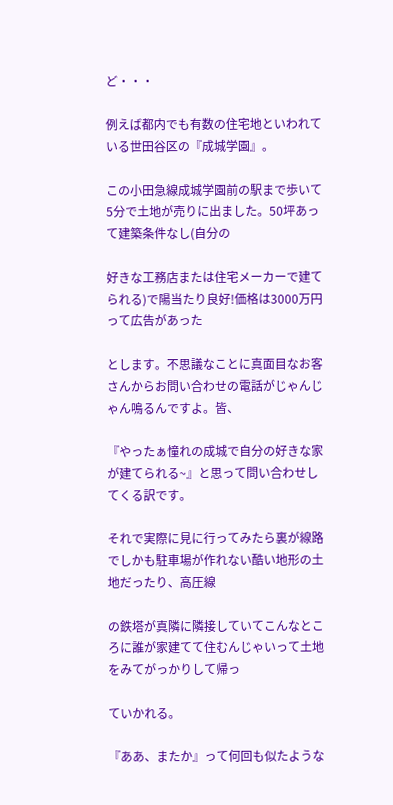ど・・・

例えば都内でも有数の住宅地といわれている世田谷区の『成城学園』。

この小田急線成城学園前の駅まで歩いて5分で土地が売りに出ました。50坪あって建築条件なし(自分の

好きな工務店または住宅メーカーで建てられる)で陽当たり良好!価格は3000万円って広告があった

とします。不思議なことに真面目なお客さんからお問い合わせの電話がじゃんじゃん鳴るんですよ。皆、

『やったぁ憧れの成城で自分の好きな家が建てられる~』と思って問い合わせしてくる訳です。

それで実際に見に行ってみたら裏が線路でしかも駐車場が作れない酷い地形の土地だったり、高圧線

の鉄塔が真隣に隣接していてこんなところに誰が家建てて住むんじゃいって土地をみてがっかりして帰っ

ていかれる。

『ああ、またか』って何回も似たような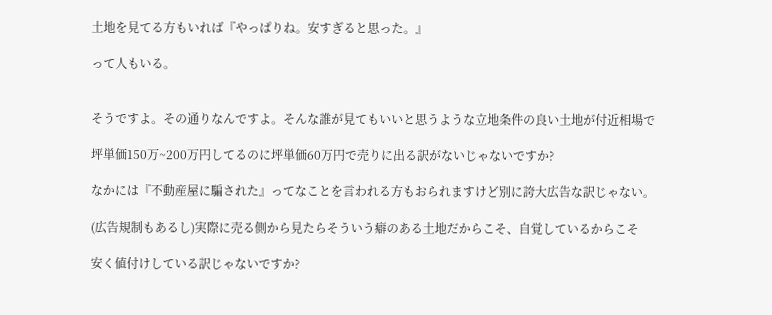土地を見てる方もいれば『やっぱりね。安すぎると思った。』

って人もいる。


そうですよ。その通りなんですよ。そんな誰が見てもいいと思うような立地条件の良い土地が付近相場で

坪単価150万~200万円してるのに坪単価60万円で売りに出る訳がないじゃないですか?

なかには『不動産屋に騙された』ってなことを言われる方もおられますけど別に誇大広告な訳じゃない。

(広告規制もあるし)実際に売る側から見たらそういう癖のある土地だからこそ、自覚しているからこそ

安く値付けしている訳じゃないですか?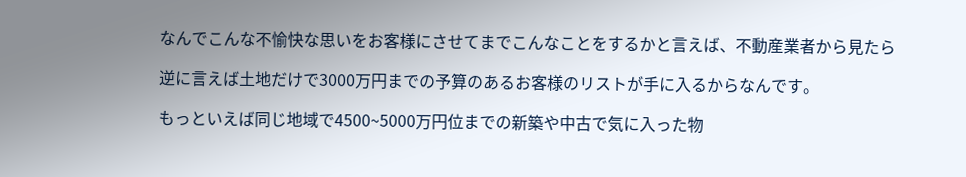なんでこんな不愉快な思いをお客様にさせてまでこんなことをするかと言えば、不動産業者から見たら

逆に言えば土地だけで3000万円までの予算のあるお客様のリストが手に入るからなんです。

もっといえば同じ地域で4500~5000万円位までの新築や中古で気に入った物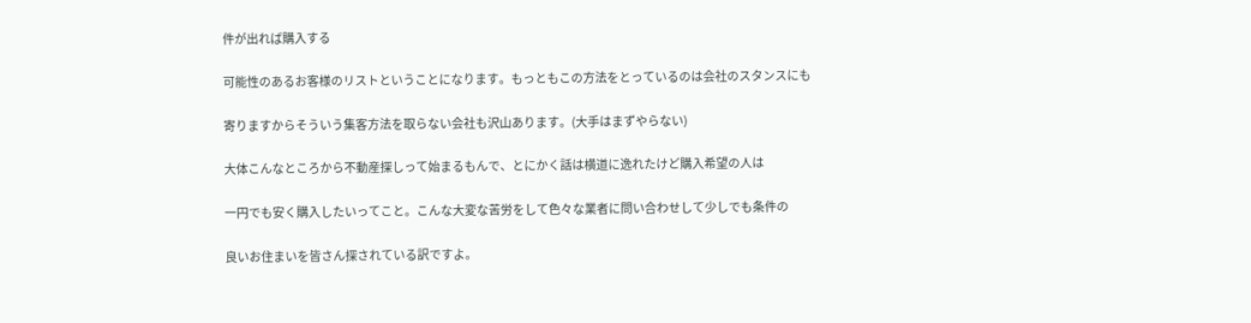件が出れば購入する

可能性のあるお客様のリストということになります。もっともこの方法をとっているのは会社のスタンスにも

寄りますからそういう集客方法を取らない会社も沢山あります。(大手はまずやらない)

大体こんなところから不動産探しって始まるもんで、とにかく話は横道に逸れたけど購入希望の人は

一円でも安く購入したいってこと。こんな大変な苦労をして色々な業者に問い合わせして少しでも条件の

良いお住まいを皆さん探されている訳ですよ。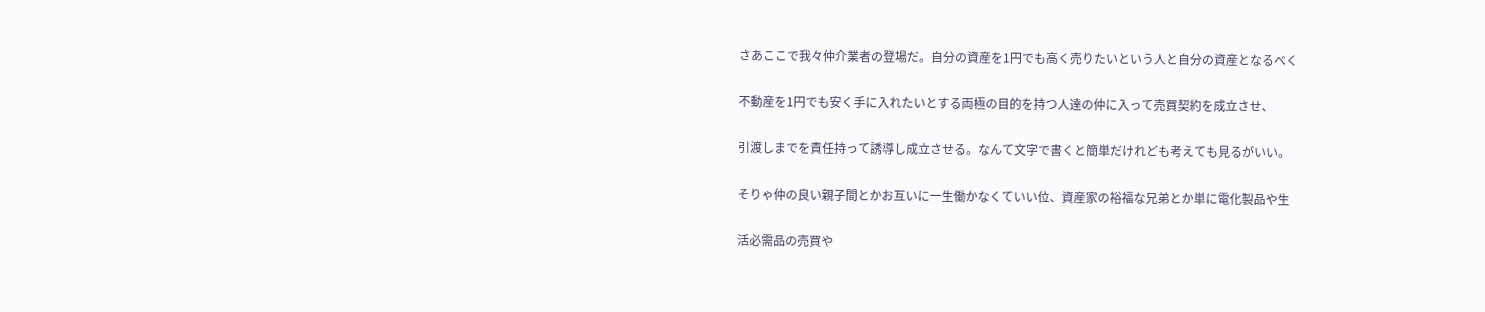さあここで我々仲介業者の登場だ。自分の資産を1円でも高く売りたいという人と自分の資産となるべく

不動産を1円でも安く手に入れたいとする両極の目的を持つ人達の仲に入って売買契約を成立させ、

引渡しまでを責任持って誘導し成立させる。なんて文字で書くと簡単だけれども考えても見るがいい。

そりゃ仲の良い親子間とかお互いに一生働かなくていい位、資産家の裕福な兄弟とか単に電化製品や生

活必需品の売買や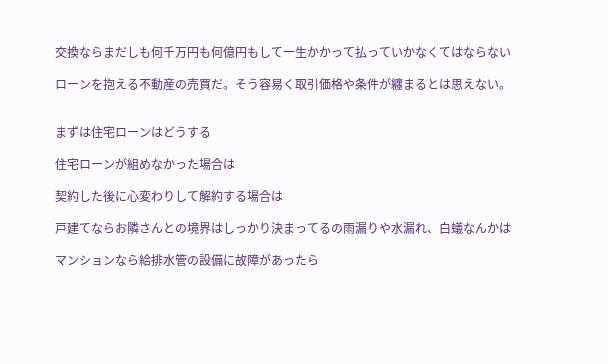交換ならまだしも何千万円も何億円もして一生かかって払っていかなくてはならない

ローンを抱える不動産の売買だ。そう容易く取引価格や条件が纏まるとは思えない。


まずは住宅ローンはどうする

住宅ローンが組めなかった場合は

契約した後に心変わりして解約する場合は

戸建てならお隣さんとの境界はしっかり決まってるの雨漏りや水漏れ、白蟻なんかは

マンションなら給排水管の設備に故障があったら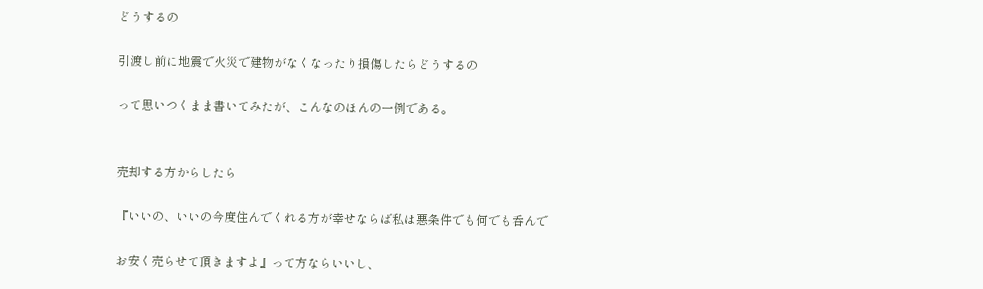どうするの

引渡し前に地震で火災で建物がなくなったり損傷したらどうするの

って思いつくまま書いてみたが、こんなのほんの一例である。


売却する方からしたら

『いいの、いいの今度住んでくれる方が幸せならば私は悪条件でも何でも呑んで

お安く売らせて頂きますよ』って方ならいいし、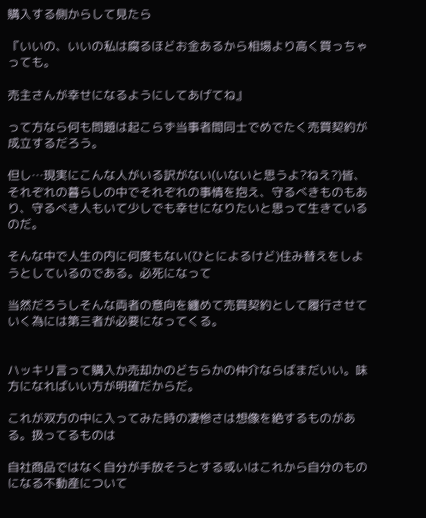購入する側からして見たら

『いいの、いいの私は腐るほどお金あるから相場より高く買っちゃっても。

売主さんが幸せになるようにしてあげてね』

って方なら何も問題は起こらず当事者間同士でめでたく売買契約が成立するだろう。

但し…現実にこんな人がいる訳がない(いないと思うよ?ねえ?)皆、それぞれの暮らしの中でそれぞれの事情を抱え、守るべきものもあり、守るべき人もいて少しでも幸せになりたいと思って生きているのだ。

そんな中で人生の内に何度もない(ひとによるけど)住み替えをしようとしているのである。必死になって

当然だろうしそんな両者の意向を纏めて売買契約として履行させていく為には第三者が必要になってくる。


ハッキリ言って購入か売却かのどちらかの仲介ならばまだいい。味方になればいい方が明確だからだ。

これが双方の中に入ってみた時の凄惨さは想像を絶するものがある。扱ってるものは

自社商品ではなく自分が手放そうとする或いはこれから自分のものになる不動産について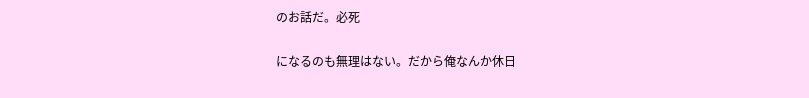のお話だ。必死

になるのも無理はない。だから俺なんか休日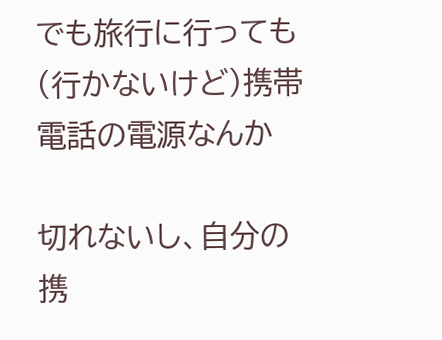でも旅行に行っても(行かないけど)携帯電話の電源なんか

切れないし、自分の携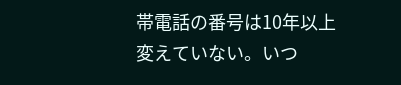帯電話の番号は10年以上変えていない。いつ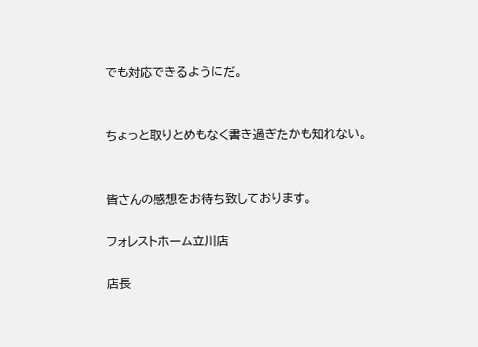でも対応できるようにだ。


ちょっと取りとめもなく書き過ぎたかも知れない。


皆さんの感想をお待ち致しております。

フォレストホーム立川店

店長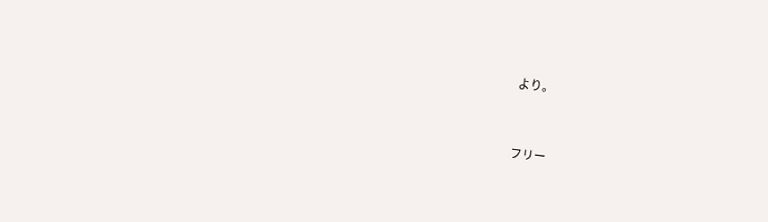より。


フリー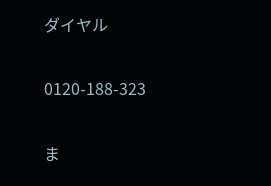ダイヤル

0120-188-323

ま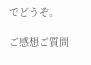でどうぞ。

ご感想ご質問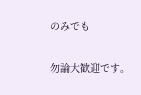のみでも

勿論大歓迎です。